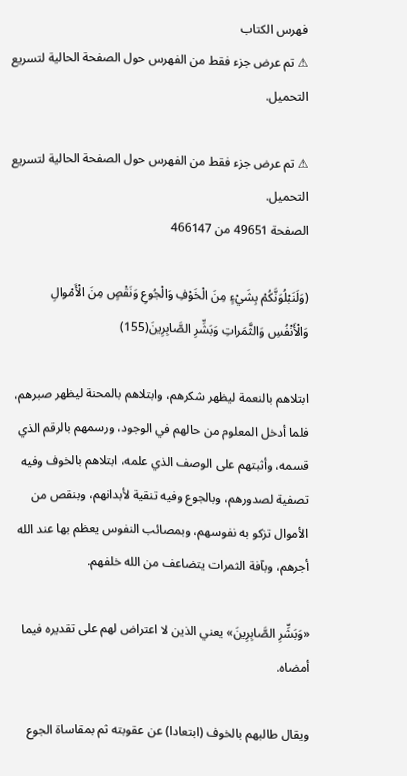فهرس الكتاب
⚠ تم عرض جزء فقط من الفهرس حول الصفحة الحالية لتسريع التحميل.

⚠ تم عرض جزء فقط من الفهرس حول الصفحة الحالية لتسريع التحميل.
الصفحة 49651 من 466147

(وَلَنَبْلُوَنَّكُمْ بِشَيْءٍ مِنَ الْخَوْفِ وَالْجُوعِ وَنَقْصٍ مِنَ الْأَمْوالِ وَالْأَنْفُسِ وَالثَّمَراتِ وَبَشِّرِ الصَّابِرِينَ(155)

ابتلاهم بالنعمة ليظهر شكرهم، وابتلاهم بالمحنة ليظهر صبرهم، فلما أدخل المعلوم من حالهم في الوجود، ورسمهم بالرقم الذي قسمه، وأثبتهم على الوصف الذي علمه، ابتلاهم بالخوف وفيه تصفية لصدورهم، وبالجوع وفيه تنقية لأبدانهم، وبنقص من الأموال تزكو به نفوسهم، وبمصائب النفوس يعظم بها عند الله أجرهم، وبآفة الثمرات يتضاعف من الله خلفهم.

«وَبَشِّرِ الصَّابِرِينَ» يعني الذين لا اعتراض لهم على تقديره فيما أمضاه.

ويقال طالبهم بالخوف (ابتعادا) عن عقوبته ثم بمقاساة الجوع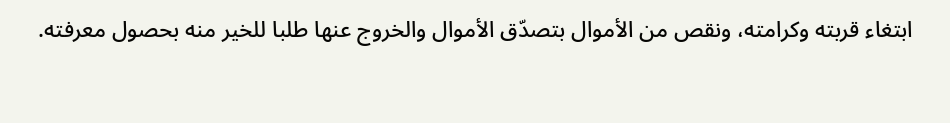ابتغاء قربته وكرامته، ونقص من الأموال بتصدّق الأموال والخروج عنها طلبا للخير منه بحصول معرفته.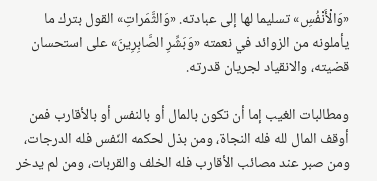«وَالْأَنْفُسِ» تسليما لها إلى عبادته. «وَالثَّمَراتِ» القول بترك ما يأملونه من الزوائد في نعمته «وَبَشِّرِ الصَّابِرِينَ» على استحسان قضيته، والانقياد لجريان قدرته.

ومطالبات الغيب إما أن تكون بالمال أو بالنفس أو بالأقارب فمن أوقف المال لله فله النجاة، ومن بذل لحكمه النّفس فله الدرجات، ومن صبر عند مصائب الأقارب فله الخلف والقربات، ومن لم يدخر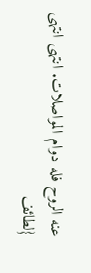عنه الروح فله دوام المواصلات. انتهى انتهى {لطائف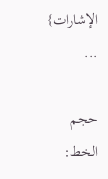الإشارات} ...

حجم الخط: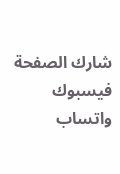شارك الصفحة
فيسبوك واتساب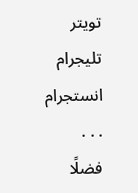تويتر تليجرام انستجرام
. . .
فضلًا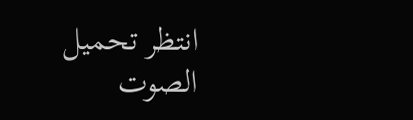انتظر تحميل الصوت